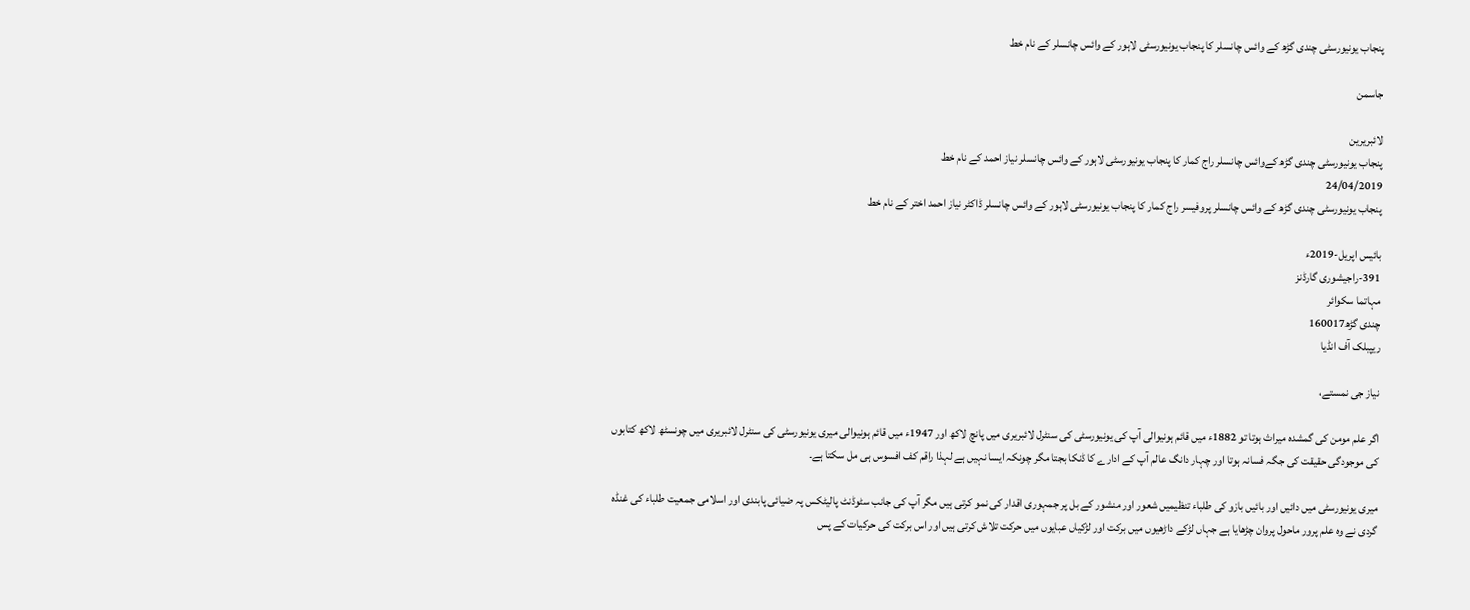پنجاب یونیورسٹی چندی گڑھ کے وائس چانسلر کا پنجاب یونیورسٹی لاہور کے وائس چانسلر کے نام خط

جاسمن

لائبریرین
پنجاب یونیورسٹی چندی گڑھ کےوائس چانسلر راج کمار کا پنجاب یونیورسٹی لاہور کے وائس چانسلر نیاز احمد کے نام خط
24/04/2019
پنجاب یونیورسٹی چندی گڑھ کے وائس چانسلر پروفیسر راج کمار کا پنجاب یونیورسٹی لاہور کے وائس چانسلر ڈاکٹر نیاز احمد اختر کے نام خط

بائیس اپریل-2019ء
391-راجیشوری گارڈنز
مہاتما سکوائر
چندی گڑھ160017
ریپبلک آف انڈیا

نیاز جی نمستے،

اگر علم مومن کی گمشدہ میراث ہوتا تو 1882ء میں قائم ہونیوالی آپ کی یونیورسٹی کی سنٹرل لائبریری میں پانچ لاکھ اور 1947ء میں قائم ہونیوالی میری یونیورسٹی کی سنٹرل لائبریری میں چونسٹھ لاکھ کتابوں کی موجودگی حقیقت کی جگہ فسانہ ہوتا اور چہار دانگ عالم آپ کے ادارے کا ڈنکا بجتا مگر چونکہ ایسا نہیں ہے لہذا راقم کف افسوس ہی مل سکتا ہے۔

میری یونیورسٹی میں دائیں اور بائیں بازو کی طلباء تنظیمیں شعور اور منشور کے بل پر جمہوری اقدار کی نمو کرتی ہیں مگر آپ کی جانب سٹوڈنٹ پالیٹکس پہ ضیائی پابندی اور اسلامی جمعیت طلباء کی غنڈہ گردی نے وہ علم پرور ماحول پروان چڑھایا ہے جہاں لڑکے داڑھیوں میں برکت اور لڑکیاں عبایوں میں حرکت تلاش کرتی ہیں اور اس برکت کی حرکیات کے پس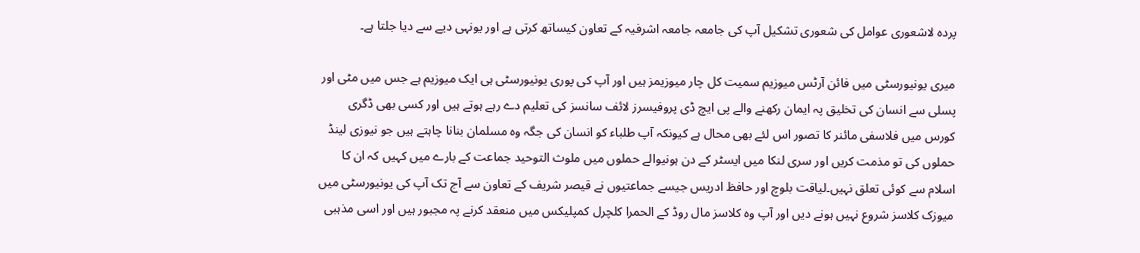پردہ لاشعوری عوامل کی شعوری تشکیل آپ کی جامعہ جامعہ اشرفیہ کے تعاون کیساتھ کرتی ہے اور یونہی دیے سے دیا جلتا ہے۔

میری یونیورسٹی میں فائن آرٹس میوزیم سمیت کل چار میوزیمز ہیں اور آپ کی پوری یونیورسٹی ہی ایک میوزیم ہے جس میں مٹی اور پسلی سے انسان کی تخلیق پہ ایمان رکھنے والے پی ایچ ڈی پروفیسرز لائف سانسز کی تعلیم دے رہے ہوتے ہیں اور کسی بھی ڈگری کورس میں فلاسفی مائنر کا تصور اس لئے بھی محال ہے کیونکہ آپ طلباء کو انسان کی جگہ وہ مسلمان بنانا چاہتے ہیں جو نیوزی لینڈ حملوں کی تو مذمت کریں اور سری لنکا میں ایسٹر کے دن ہونیوالے حملوں میں ملوث التوحید جماعت کے بارے میں کہیں کہ ان کا اسلام سے کوئی تعلق نہیں۔لیاقت بلوچ اور حافظ ادریس جیسے جماعتیوں نے قیصر شریف کے تعاون سے آج تک آپ کی یونیورسٹی میں میوزک کلاسز شروع نہیں ہونے دیں اور آپ وہ کلاسز مال روڈ کے الحمرا کلچرل کمپلیکس میں منعقد کرنے پہ مجبور ہیں اور اسی مذہبی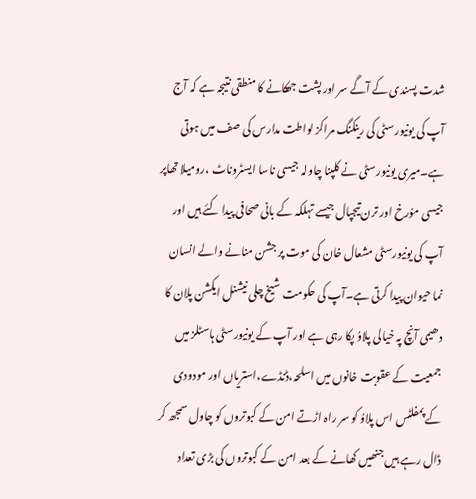شدت پسندی کے آگے سر اور پشت جھکانے کا منطقی نتیجہ ہے کہ آج آپ کی یونیورسٹی کی رینکنگ مراکز لواطت مدارس کی صف میں ہوتی ہے۔میری یونیورسٹی نے کلپنا چاولہ جیسی ناسا ایسٹروناٹ ،رومیلا تھاپر جیسی موُرخ اور ترن تیجپال جیسے تہلکہ کے بانی صحافی پیدا کئے ہیں اور آپ کی یونیورسٹی مشعال خان کی موت پر جشن منانے والے انسان نما حیوان پیدا کرتی ہے۔آپ کی حکومت شیخ چلی نیشنل ایکشن پلان کا دھیمی آنچ پہ خیالی پلاوُ پکا رہی ہے اور آپ کے یونیورسٹی ہاسٹلز میں جمعیت کے عقوبت خانوں میں اسلحہ،ڈنڈے،استریاں اور مودودی کے پمفلٹس اس پلاوُ کو سر راہ اڑتے امن کے کبوتروں کو چاول سمجھ کر ڈال رہے ہیں جنھیں کھانے کے بعد امن کے کبوتروں کی بڑی تعداد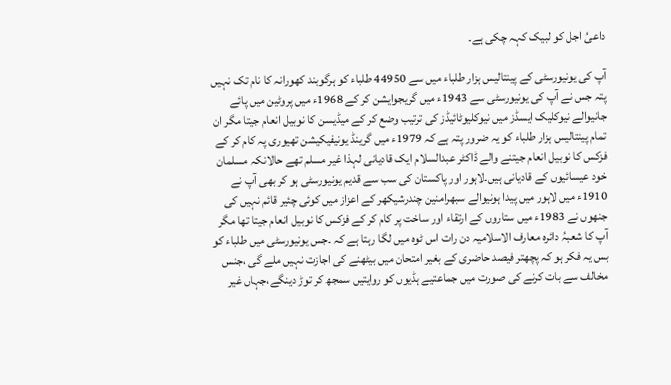داعیُ اجل کو لبیک کہہ چکی ہے۔

آپ کی یونیورسٹی کے پینتالیس ہزار طلباء میں سے 44950 طلباء کو ہرگوبند کھورانہ کا نام تک نہیں پتہ جس نے آپ کی یونیورسٹی سے 1943ء میں گریجوایشن کر کے 1968ء میں پروٹین میں پائے جانیوالے نیوکلیک ایسڈز میں نیوکلیوٹائیڈز کی ترتیب وضع کر کے میڈیسن کا نوبیل انعام جیتا مگر ان تمام پینتالیس ہزار طلباء کو یہ ضرور پتہ ہے کہ 1979ء میں گرینڈ یونیفیکیشن تھیوری پہ کام کر کے فزکس کا نوبیل انعام جیتنے والے ڈاکٹر عبدالسلام ایک قادیانی لہذا غیر مسلم تھے حالانکہ مسلمان خود عیسائیوں کے قادیانی ہیں۔لاہور اور پاکستان کی سب سے قدیم یونیورسٹی ہو کر بھی آپ نے 1910ء میں لاہور میں پیدا ہونیوالے سبھرامنین چندرشیکھر کے اعزاز میں کوئی چئیر قائم نہیں کی جنھوں نے 1983ء میں ستاروں کے ارتقاء اور ساخت پر کام کر کے فزکس کا نوبیل انعام جیتا تھا مگر آپ کا شعبہُ دائرہ معارف الاسلامیہ دن رات اس ٹوہ میں لگا رہتا ہے کہ ۔جس یونیورسٹی میں طلباء کو بس یہ فکر ہو کہ پچھتر فیصد حاضری کے بغیر امتحان میں بیٹھنے کی اجازت نہیں ملے گی ،جنس مخالف سے بات کرنے کی صورت میں جماعتیے ہڈیوں کو روایتیں سمجھ کر توڑ دینگے،جہاں غیر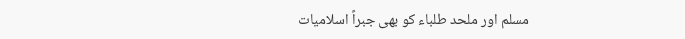مسلم اور ملحد طلباء کو بھی جبراً اسلامیات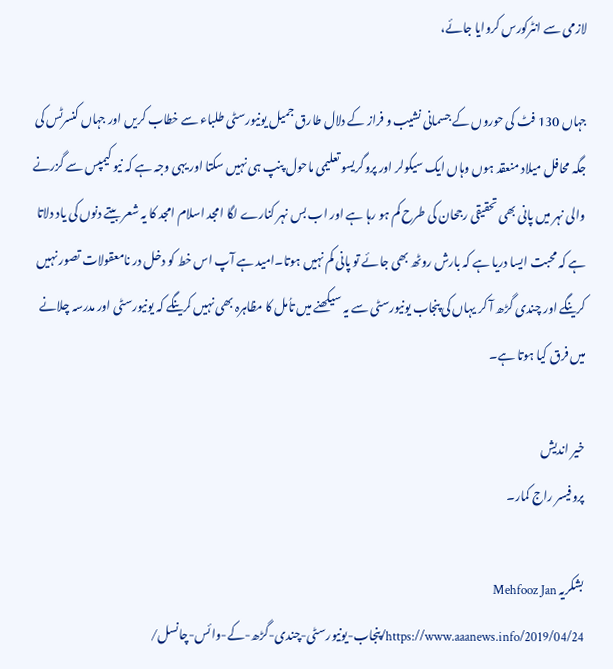لازمی سے انٹرکورس کروایا جائے،

جہاں 130 فٹ کی حوروں کے جسمانی نشیب و فراز کے دلال طارق جمیل یونیورسٹی طلباء سے خطاب کریں اور جہاں کنسرٹس کی جگہ محافل میلاد منعقد ہوں وہاں ایک سیکولر اور پروگریسو تعلیمی ماحول پنپ ہی نہیں سکتا اور یہی وجہ ہے کہ نیو کیمپس سے گزرنے والی نہر میں پانی بھی تحقیقی رجحان کی طرح کم ہو رہا ہے اور اب بس نہر کنارے لگا امجد اسلام امجد کا یہ شعر بیتے دنوں کی یاد دلاتا ہے کہ محبت ایسا دریا ہے کہ بارش روٹھ بھی جائے تو پانی کم نہیں ہوتا۔امید ہے آپ اس خط کو دخل در نامعقولات تصور نہیں کرینگے اور چندی گڑھ آ کر یہاں کی پنجاب یونیورسٹی سے یہ سیکھنے میں تاُمل کا مظاہرہ بھی نہیں کرینگے کہ یونیورسٹی اور مدرسہ چلانے میں فرق کیا ہوتا ہے۔

خیر اندیش
پروفیسر راج کمار۔

بشکریہ Mehfooz Jan
https://www.aaanews.info/2019/04/24/پنجاب-یونیورسٹی-چندی-گڑھ-کے-وائس-چانسل/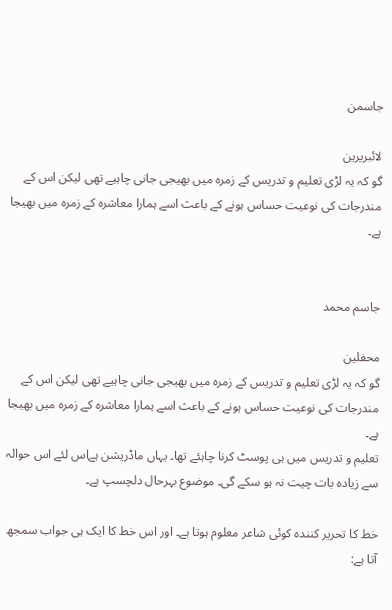جاسمن

لائبریرین
گو کہ یہ لڑی تعلیم و تدریس کے زمرہ میں بھیجی جانی چاہیے تھی لیکن اس کے مندرجات کی نوعیت حساس ہونے کے باعث اسے ہمارا معاشرہ کے زمرہ میں بھیجا ہے۔


جاسم محمد

محفلین
گو کہ یہ لڑی تعلیم و تدریس کے زمرہ میں بھیجی جانی چاہیے تھی لیکن اس کے مندرجات کی نوعیت حساس ہونے کے باعث اسے ہمارا معاشرہ کے زمرہ میں بھیجا ہے۔
تعلیم و تدریس میں ہی پوسٹ کرنا چاہئے تھا۔ یہاں ماڈریشن ہےاس لئے اس حوالہ سے زیادہ بات چیت نہ ہو سکے گی۔ موضوع بہرحال دلچسپ ہے۔

خط کا تحریر کنندہ کوئی شاعر معلوم ہوتا ہے۔ اور اس خط کا ایک ہی جواب سمجھ آتا ہے: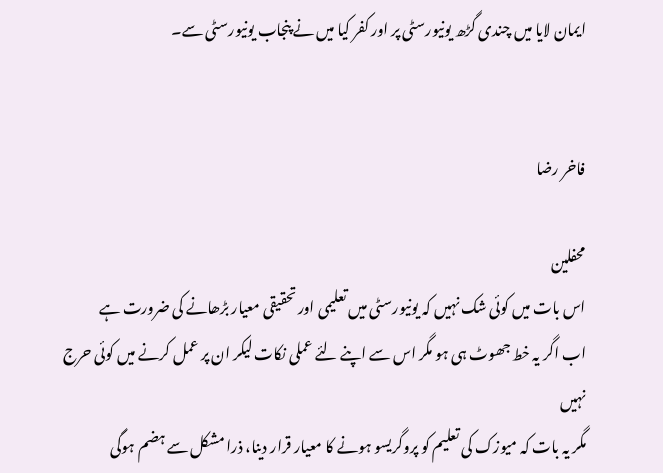ایمان لایا میں چندی گڑھ یونیورسٹی پر اور کفر کیا میں نے پنجاب یونیورسٹی سے۔


فاخر رضا

محفلین
اس بات میں کوئی شک نہیں کہ یونیورسٹی میں تعلیمی اور تحقیقی معیار بڑھانے کی ضرورت ہے
اب اگر یہ خط جھوٹ ہی ہو مگر اس سے اپنے لئے عملی نکات لیکر ان پر عمل کرنے میں کوئی حرج نہیں
مگر یہ بات کہ میوزک کی تعلیم کو پروگریسو ہونے کا معیار قرار دینا، ذرا مشکل سے ہضم ہوگی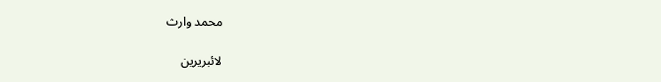محمد وارث

لائبریرین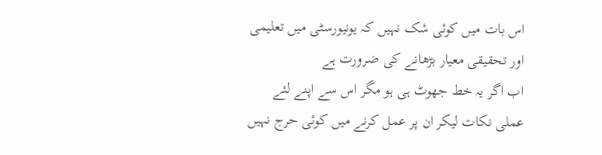اس بات میں کوئی شک نہیں کہ یونیورسٹی میں تعلیمی اور تحقیقی معیار بڑھانے کی ضرورت ہے
اب اگر یہ خط جھوٹ ہی ہو مگر اس سے اپنے لئے عملی نکات لیکر ان پر عمل کرنے میں کوئی حرج نہیں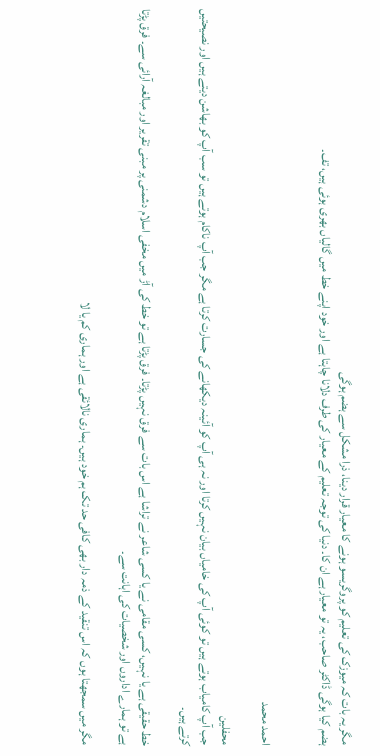مگر یہ بات کہ میوزک کی تعلیم کو پروگریسو ہونے کا معیار قرار دینا، ذرا مشکل سے ہضم ہوگی
ہضم کیا ہوگی ڈاکٹر صاحب، یہ تو معیار ہے ان کا۔ دنیا کی توجہ تعلیم کے معیار کی طرف دلانا چاہتا ہے اور خود اپنے خط میں گالیاں بھری ہوئی ہیں، تف۔


احمد محمد

محفلین
جب آپ کامیاب ہوتے ہیں تو کوئی آپ کی خامیاں بیان نہیں کرتا اور نہ ہی آپ کو آئینہ دیکھانے کی جسارت کرتا ہے مگر جب آپ ناکام ہوتے ہیں تو سب آپ کو بھاشن دیتے ہیں اور نصیحتیں کرتے ہیں۔

خط حقیقی ہے یا نہیں، کسی مقامی نے یا کسی شاعر نے تراشا ہے اس بات سے فرق نہیں پڑتا۔ فرق پڑتا ہے تو خط کی آڑ میں مخفی اسلام دشمنی پر مبنی تقریر اور مبالغہ آرائی سے۔ فرق پڑتا ہے تو ہمارے اداروں اور شخصیات کی اہانت سے۔

مگر میں سمجھتا ہوں کہ اس تنقید کے ذمہ دار بھی کافی حد تک ہم خود ہیں۔ ہماری نالائقی ہے اور ہماری کم یا لا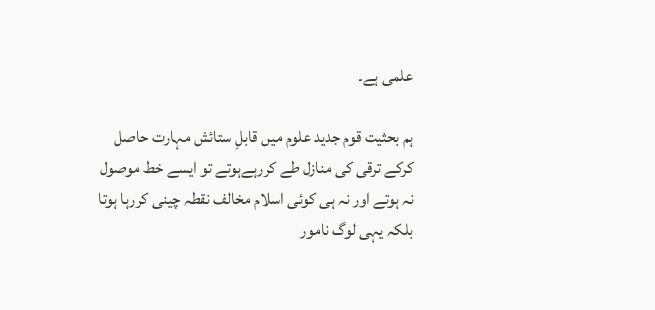علمی ہے۔

ہم بحثیت قوم جدید علوم میں قابلِ ستائش مہارت حاصل کرکے ترقی کی منازل طے کررہےہوتے تو ایسے خط موصول نہ ہوتے اور نہ ہی کوئی اسلام مخالف نقطہ چینی کررہا ہوتا بلکہ یہی لوگ نامور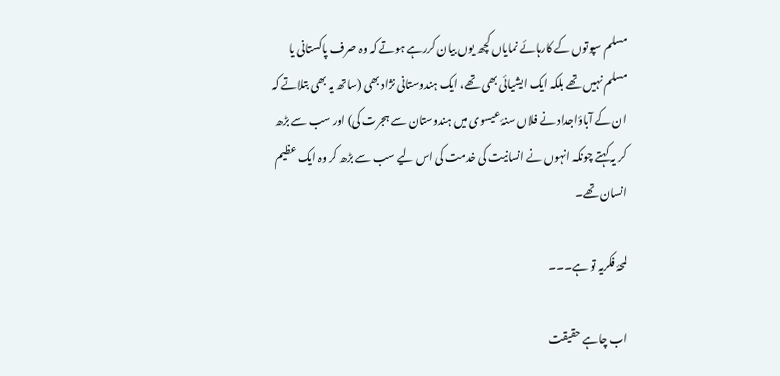مسلم سپوتوں کے کارہائے نمایاں کچھ یوں بیان کررہے ہوتے کہ وہ صرف پاکستانی یا مسلم نہیں تھے بلکہ ایک ایشیائی بھی تھے، ایک ہندوستانی نژاد بھی (ساتھ یہ بھی بتلاتے کہ ان کے آباؤاجداد نے فلاں سنۂ عیسوی میں ہندوستان سے ہجرت کی) اور سب سے بڑھ کر یہ کہتے چونکہ انہوں نے انسانیت کی خدمت کی اس لیے سب سے بڑھ کر وہ ایک عظیم انسان تھے۔

لمحۂ فکریہ تو ہے۔۔۔

اب چاہے حقیقت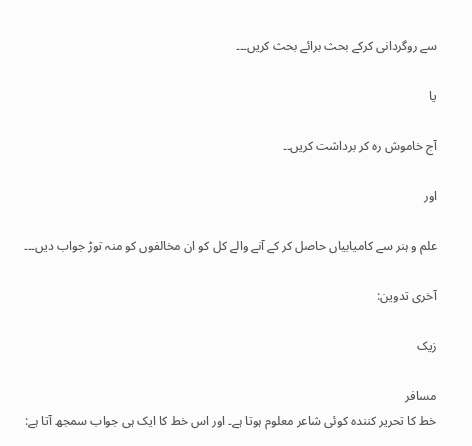سے روگردانی کرکے بحث برائے بحث کریں۔۔۔

یا

آج خاموش رہ کر برداشت کریں۔۔

اور

علم و ہنر سے کامیابیاں حاصل کر کے آنے والے کل کو ان مخالفوں کو منہ توڑ جواب دیں۔۔۔

آخری تدوین:

زیک

مسافر
خط کا تحریر کنندہ کوئی شاعر معلوم ہوتا ہے۔ اور اس خط کا ایک ہی جواب سمجھ آتا ہے: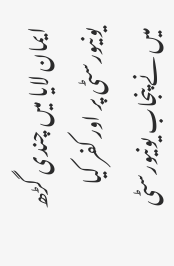ایمان لایا میں چندی گڑھ یونیورسٹی پر اور کفر کیا میں نے پنجاب یونیورسٹی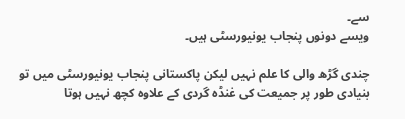سے۔
ویسے دونوں پنجاب یونیورسٹی ہیں۔

چندی گڑھ والی کا علم نہیں لیکن پاکستانی پنجاب یونیورسٹی میں تو بنیادی طور پر جمیعت کی غنڈہ گردی کے علاوہ کچھ نہیں ہوتا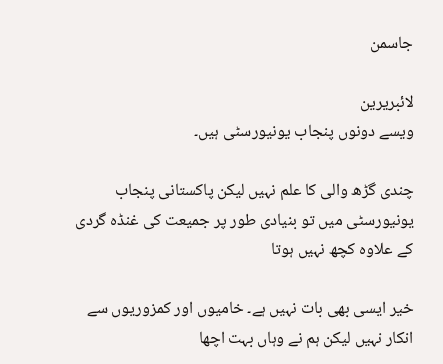جاسمن

لائبریرین
ویسے دونوں پنجاب یونیورسٹی ہیں۔

چندی گڑھ والی کا علم نہیں لیکن پاکستانی پنجاب یونیورسٹی میں تو بنیادی طور پر جمیعت کی غنڈہ گردی کے علاوہ کچھ نہیں ہوتا

خیر ایسی بھی بات نہیں ہے۔ خامیوں اور کمزوریوں سے انکار نہیں لیکن ہم نے وہاں بہت اچھا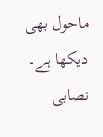ماحول بھی دیکھا ہے۔ نصابی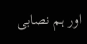اور ہم نصابی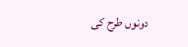دونوں طرح کی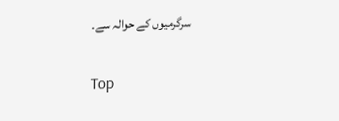سرگرمیوں کے حوالہ سے۔

Top